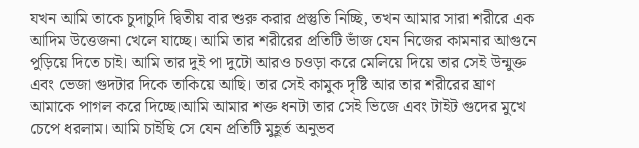যখন আমি তাকে চুদাচুদি দ্বিতীয় বার শুরু করার প্রস্তুতি নিচ্ছি, তখন আমার সারা শরীরে এক আদিম উত্তেজনা খেলে যাচ্ছে। আমি তার শরীরের প্রতিটি ভাঁজ যেন নিজের কামনার আগুনে পুড়িয়ে দিতে চাই। আমি তার দুই পা দুটো আরও চওড়া করে মেলিয়ে দিয়ে তার সেই উন্মুক্ত এবং ভেজা গুদটার দিকে তাকিয়ে আছি। তার সেই কামুক দৃষ্টি আর তার শরীরের ঘ্রাণ আমাকে পাগল করে দিচ্ছে।আমি আমার শক্ত ধনটা তার সেই ভিজে এবং টাইট গুদের মুখে চেপে ধরলাম। আমি চাইছি সে যেন প্রতিটি মুহূর্ত অনুভব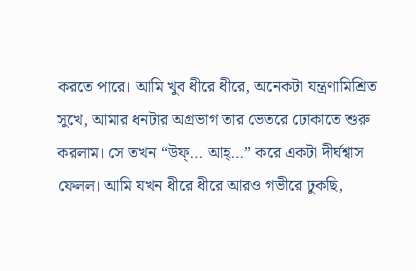করতে পারে। আমি খুব ধীরে ধীরে, অনেকটা যন্ত্রণামিশ্রিত সুখে, আমার ধনটার অগ্রভাগ তার ভেতরে ঢোকাতে শুরু করলাম। সে তখন “উফ্… আহ্…” করে একটা দীর্ঘশ্বাস ফেলল। আমি যখন ধীরে ধীরে আরও গভীরে ঢুকছি,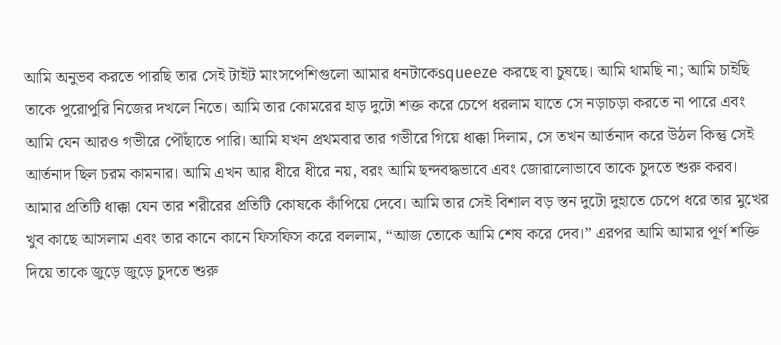আমি অনুভব করতে পারছি তার সেই টাইট মাংসপেশিগুলো আমার ধনটাকেsqueeze করছে বা চুষছে। আমি থামছি না; আমি চাইছি তাকে পুরোপুরি নিজের দখলে নিতে। আমি তার কোমরের হাড় দুটো শক্ত করে চেপে ধরলাম যাতে সে নড়াচড়া করতে না পারে এবং আমি যেন আরও গভীরে পৌঁছাতে পারি। আমি যখন প্রথমবার তার গভীরে গিয়ে ধাক্কা দিলাম, সে তখন আর্তনাদ করে উঠল কিন্তু সেই আর্তনাদ ছিল চরম কামনার। আমি এখন আর ধীরে ধীরে নয়, বরং আমি ছন্দবদ্ধভাবে এবং জোরালোভাবে তাকে চুদতে শুরু করব। আমার প্রতিটি ধাক্কা যেন তার শরীরের প্রতিটি কোষকে কাঁপিয়ে দেবে। আমি তার সেই বিশাল বড় স্তন দুটো দুহাতে চেপে ধরে তার মুখের খুব কাছে আসলাম এবং তার কানে কানে ফিসফিস করে বললাম, “আজ তোকে আমি শেষ করে দেব।” এরপর আমি আমার পূর্ণ শক্তি দিয়ে তাকে জুড়ে জুড়ে চুদতে শুরু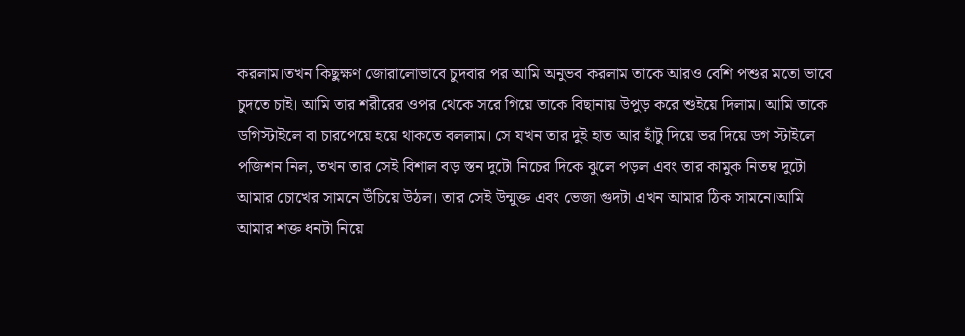করলাম।তখন কিছুক্ষণ জোরালোভাবে চুদবার পর আমি অনুভব করলাম তাকে আরও বেশি পশুর মতো ভাবে চুদতে চাই। আমি তার শরীরের ওপর থেকে সরে গিয়ে তাকে বিছানায় উপুড় করে শুইয়ে দিলাম। আমি তাকে ডগিস্টাইলে বা চারপেয়ে হয়ে থাকতে বললাম। সে যখন তার দুই হাত আর হাঁটু দিয়ে ভর দিয়ে ডগ স্টাইলে পজিশন নিল, তখন তার সেই বিশাল বড় স্তন দুটো নিচের দিকে ঝুলে পড়ল এবং তার কামুক নিতম্ব দুটো আমার চোখের সামনে উঁচিয়ে উঠল। তার সেই উন্মুক্ত এবং ভেজা গুদটা এখন আমার ঠিক সামনে।আমি আমার শক্ত ধনটা নিয়ে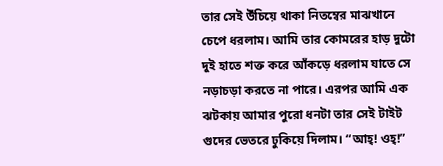তার সেই উঁচিয়ে থাকা নিতম্বের মাঝখানে চেপে ধরলাম। আমি তার কোমরের হাড় দুটো দুই হাতে শক্ত করে আঁকড়ে ধরলাম যাতে সে নড়াচড়া করতে না পারে। এরপর আমি এক ঝটকায় আমার পুরো ধনটা তার সেই টাইট গুদের ভেতরে ঢুকিয়ে দিলাম। “আহ্! ওহ্!”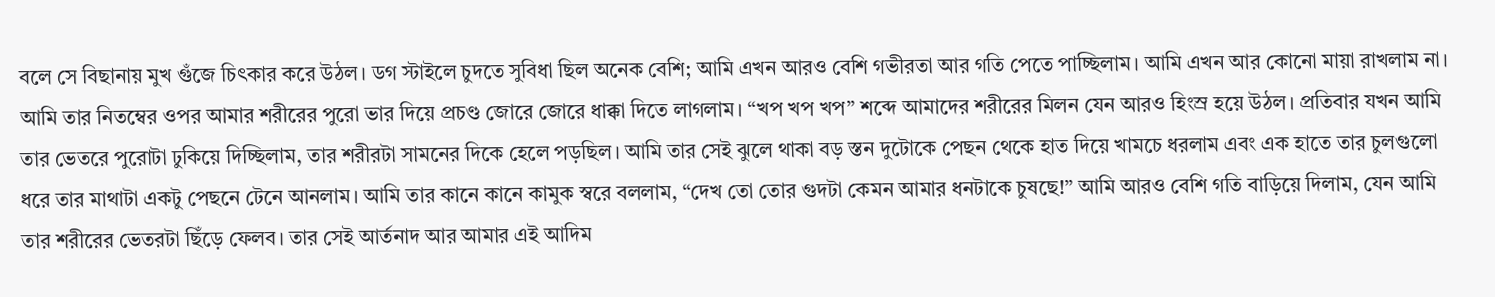বলে সে বিছানায় মুখ গুঁজে চিৎকার করে উঠল। ডগ স্টাইলে চুদতে সুবিধা ছিল অনেক বেশি; আমি এখন আরও বেশি গভীরতা আর গতি পেতে পাচ্ছিলাম। আমি এখন আর কোনো মায়া রাখলাম না। আমি তার নিতম্বের ওপর আমার শরীরের পুরো ভার দিয়ে প্রচণ্ড জোরে জোরে ধাক্কা দিতে লাগলাম। “খপ খপ খপ” শব্দে আমাদের শরীরের মিলন যেন আরও হিংস্র হয়ে উঠল। প্রতিবার যখন আমি তার ভেতরে পুরোটা ঢুকিয়ে দিচ্ছিলাম, তার শরীরটা সামনের দিকে হেলে পড়ছিল। আমি তার সেই ঝুলে থাকা বড় স্তন দুটোকে পেছন থেকে হাত দিয়ে খামচে ধরলাম এবং এক হাতে তার চুলগুলো ধরে তার মাথাটা একটু পেছনে টেনে আনলাম। আমি তার কানে কানে কামুক স্বরে বললাম, “দেখ তো তোর গুদটা কেমন আমার ধনটাকে চুষছে!” আমি আরও বেশি গতি বাড়িয়ে দিলাম, যেন আমি তার শরীরের ভেতরটা ছিঁড়ে ফেলব। তার সেই আর্তনাদ আর আমার এই আদিম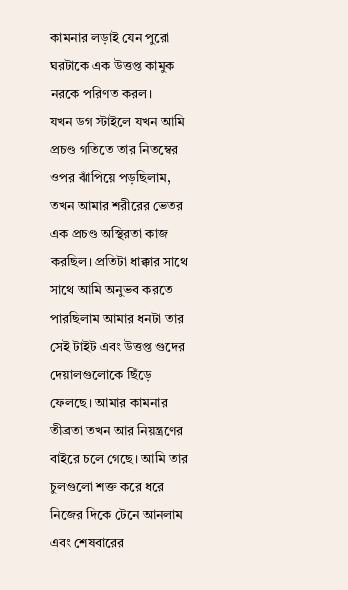কামনার লড়াই যেন পুরো ঘরটাকে এক উত্তপ্ত কামুক নরকে পরিণত করল।
যখন ডগ স্টাইলে যখন আমি প্রচণ্ড গতিতে তার নিতম্বের ওপর ঝাঁপিয়ে পড়ছিলাম, তখন আমার শরীরের ভেতর এক প্রচণ্ড অস্থিরতা কাজ করছিল। প্রতিটা ধাক্কার সাথে সাথে আমি অনুভব করতে পারছিলাম আমার ধনটা তার সেই টাইট এবং উত্তপ্ত গুদের দেয়ালগুলোকে ছিঁড়ে ফেলছে। আমার কামনার তীব্রতা তখন আর নিয়ন্ত্রণের বাইরে চলে গেছে। আমি তার চুলগুলো শক্ত করে ধরে নিজের দিকে টেনে আনলাম এবং শেষবারের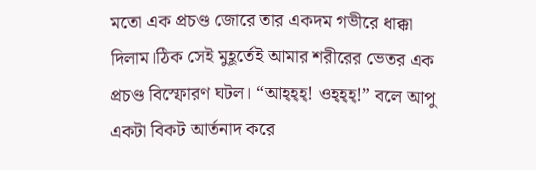মতো এক প্রচণ্ড জোরে তার একদম গভীরে ধাক্কা দিলাম।ঠিক সেই মুহূর্তেই আমার শরীরের ভেতর এক প্রচণ্ড বিস্ফোরণ ঘটল। “আহ্হ্হ্! ওহ্হ্হ্!” বলে আপু একটা বিকট আর্তনাদ করে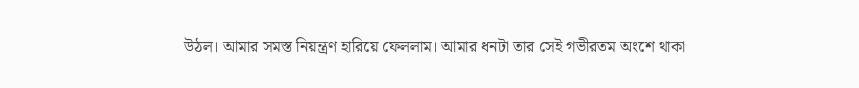উঠল। আমার সমস্ত নিয়ন্ত্রণ হারিয়ে ফেললাম। আমার ধনটা তার সেই গভীরতম অংশে থাকা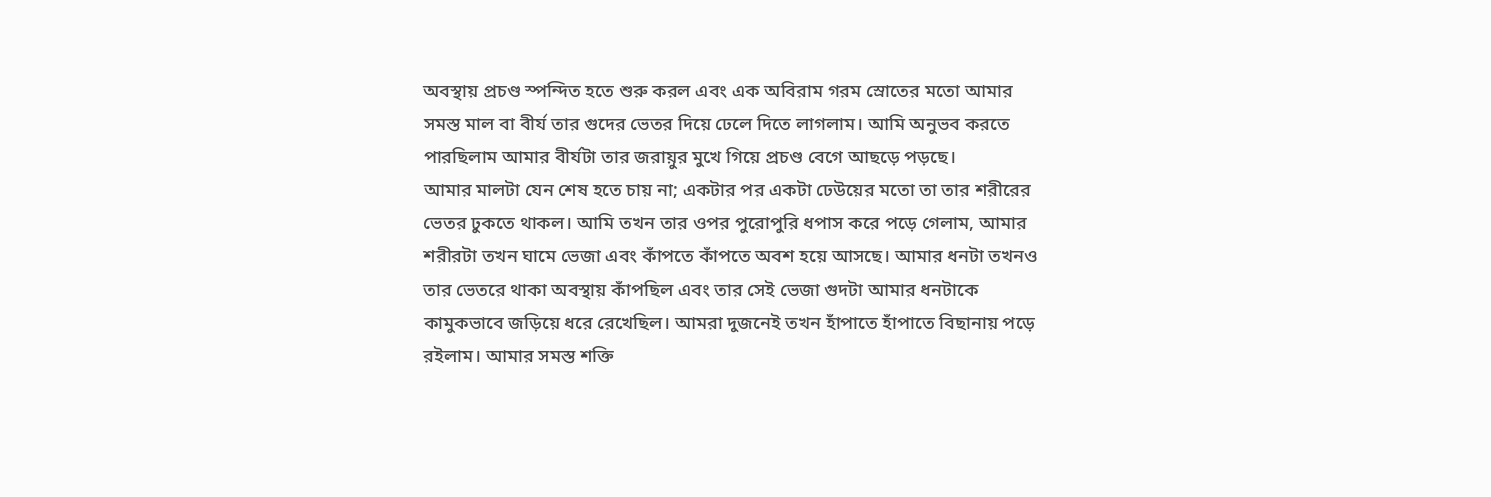অবস্থায় প্রচণ্ড স্পন্দিত হতে শুরু করল এবং এক অবিরাম গরম স্রোতের মতো আমার সমস্ত মাল বা বীর্য তার গুদের ভেতর দিয়ে ঢেলে দিতে লাগলাম। আমি অনুভব করতে পারছিলাম আমার বীর্যটা তার জরায়ুর মুখে গিয়ে প্রচণ্ড বেগে আছড়ে পড়ছে।
আমার মালটা যেন শেষ হতে চায় না; একটার পর একটা ঢেউয়ের মতো তা তার শরীরের ভেতর ঢুকতে থাকল। আমি তখন তার ওপর পুরোপুরি ধপাস করে পড়ে গেলাম, আমার শরীরটা তখন ঘামে ভেজা এবং কাঁপতে কাঁপতে অবশ হয়ে আসছে। আমার ধনটা তখনও তার ভেতরে থাকা অবস্থায় কাঁপছিল এবং তার সেই ভেজা গুদটা আমার ধনটাকে কামুকভাবে জড়িয়ে ধরে রেখেছিল। আমরা দুজনেই তখন হাঁপাতে হাঁপাতে বিছানায় পড়ে রইলাম। আমার সমস্ত শক্তি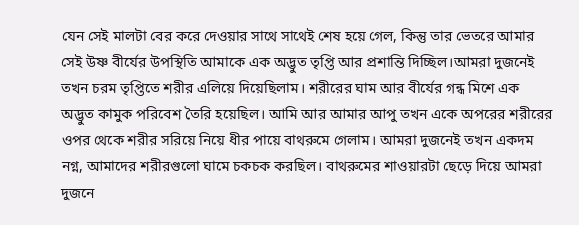যেন সেই মালটা বের করে দেওয়ার সাথে সাথেই শেষ হয়ে গেল, কিন্তু তার ভেতরে আমার সেই উষ্ণ বীর্যের উপস্থিতি আমাকে এক অদ্ভুত তৃপ্তি আর প্রশান্তি দিচ্ছিল।আমরা দুজনেই তখন চরম তৃপ্তিতে শরীর এলিয়ে দিয়েছিলাম। শরীরের ঘাম আর বীর্যের গন্ধ মিশে এক অদ্ভুত কামুক পরিবেশ তৈরি হয়েছিল। আমি আর আমার আপু তখন একে অপরের শরীরের ওপর থেকে শরীর সরিয়ে নিয়ে ধীর পায়ে বাথরুমে গেলাম। আমরা দুজনেই তখন একদম নগ্ন, আমাদের শরীরগুলো ঘামে চকচক করছিল। বাথরুমের শাওয়ারটা ছেড়ে দিয়ে আমরা দুজনে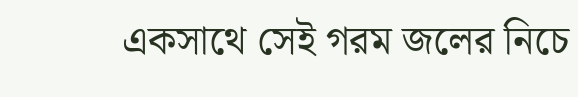একসাথে সেই গরম জলের নিচে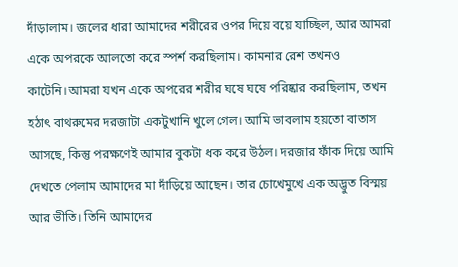দাঁড়ালাম। জলের ধারা আমাদের শরীরের ওপর দিয়ে বয়ে যাচ্ছিল, আর আমরা একে অপরকে আলতো করে স্পর্শ করছিলাম। কামনার রেশ তখনও কাটেনি।আমরা যখন একে অপরের শরীর ঘষে ঘষে পরিষ্কার করছিলাম, তখন হঠাৎ বাথরুমের দরজাটা একটুখানি খুলে গেল। আমি ভাবলাম হয়তো বাতাস আসছে, কিন্তু পরক্ষণেই আমার বুকটা ধক করে উঠল। দরজার ফাঁক দিয়ে আমি দেখতে পেলাম আমাদের মা দাঁড়িয়ে আছেন। তার চোখেমুখে এক অদ্ভুত বিস্ময় আর ভীতি। তিনি আমাদের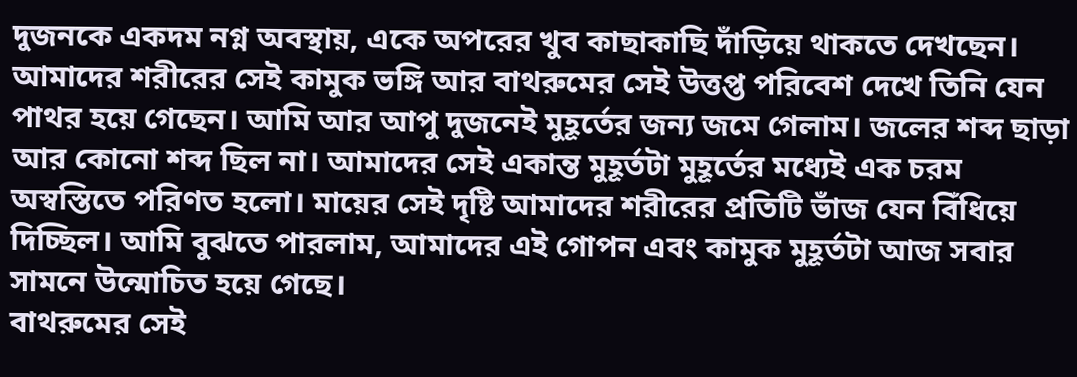দুজনকে একদম নগ্ন অবস্থায়, একে অপরের খুব কাছাকাছি দাঁড়িয়ে থাকতে দেখছেন। আমাদের শরীরের সেই কামুক ভঙ্গি আর বাথরুমের সেই উত্তপ্ত পরিবেশ দেখে তিনি যেন পাথর হয়ে গেছেন। আমি আর আপু দুজনেই মুহূর্তের জন্য জমে গেলাম। জলের শব্দ ছাড়া আর কোনো শব্দ ছিল না। আমাদের সেই একান্ত মুহূর্তটা মুহূর্তের মধ্যেই এক চরম অস্বস্তিতে পরিণত হলো। মায়ের সেই দৃষ্টি আমাদের শরীরের প্রতিটি ভাঁজ যেন বিঁধিয়ে দিচ্ছিল। আমি বুঝতে পারলাম, আমাদের এই গোপন এবং কামুক মুহূর্তটা আজ সবার সামনে উন্মোচিত হয়ে গেছে।
বাথরুমের সেই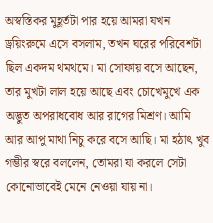অস্বস্তিকর মুহূর্তটা পার হয়ে আমরা যখন ড্রয়িংরুমে এসে বসলাম, তখন ঘরের পরিবেশটা ছিল একদম থমথমে। মা সোফায় বসে আছেন, তার মুখটা লাল হয়ে আছে এবং চোখেমুখে এক অদ্ভুত অপরাধবোধ আর রাগের মিশ্রণ। আমি আর আপু মাথা নিচু করে বসে আছি। মা হঠাৎ খুব গম্ভীর স্বরে বললেন, তোমরা যা করলে সেটা কোনোভাবেই মেনে নেওয়া যায় না।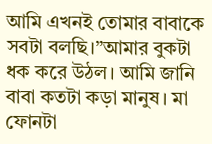আমি এখনই তোমার বাবাকে সবটা বলছি।”আমার বুকটা ধক করে উঠল। আমি জানি বাবা কতটা কড়া মানুষ। মা ফোনটা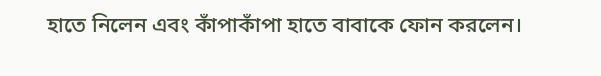হাতে নিলেন এবং কাঁপাকাঁপা হাতে বাবাকে ফোন করলেন।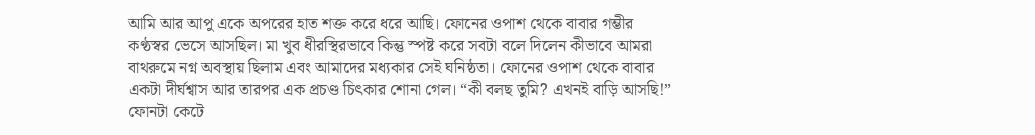আমি আর আপু একে অপরের হাত শক্ত করে ধরে আছি। ফোনের ওপাশ থেকে বাবার গম্ভীর কণ্ঠস্বর ভেসে আসছিল। মা খুব ধীরস্থিরভাবে কিন্তু স্পষ্ট করে সবটা বলে দিলেন কীভাবে আমরা বাথরুমে নগ্ন অবস্থায় ছিলাম এবং আমাদের মধ্যকার সেই ঘনিষ্ঠতা। ফোনের ওপাশ থেকে বাবার একটা দীর্ঘশ্বাস আর তারপর এক প্রচণ্ড চিৎকার শোনা গেল। “কী বলছ তুমি? এখনই বাড়ি আসছি!” ফোনটা কেটে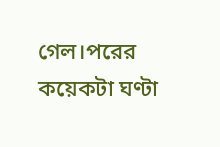গেল।পরের কয়েকটা ঘণ্টা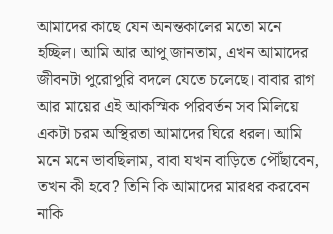আমাদের কাছে যেন অনন্তকালের মতো মনে হচ্ছিল। আমি আর আপু জানতাম, এখন আমাদের জীবনটা পুরোপুরি বদলে যেতে চলেছে। বাবার রাগ আর মায়ের এই আকস্মিক পরিবর্তন সব মিলিয়ে একটা চরম অস্থিরতা আমাদের ঘিরে ধরল। আমি মনে মনে ভাবছিলাম, বাবা যখন বাড়িতে পৌঁছাবেন, তখন কী হবে? তিনি কি আমাদের মারধর করবেন নাকি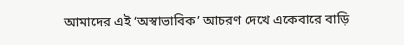আমাদের এই ‘অস্বাভাবিক’ আচরণ দেখে একেবারে বাড়ি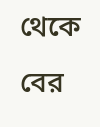থেকে বের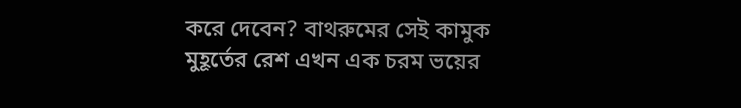করে দেবেন? বাথরুমের সেই কামুক মুহূর্তের রেশ এখন এক চরম ভয়ের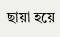ছায়া হয়ে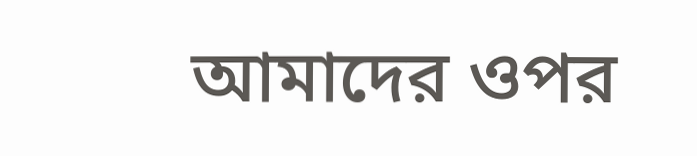আমাদের ওপর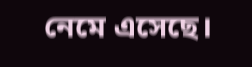নেমে এসেছে।